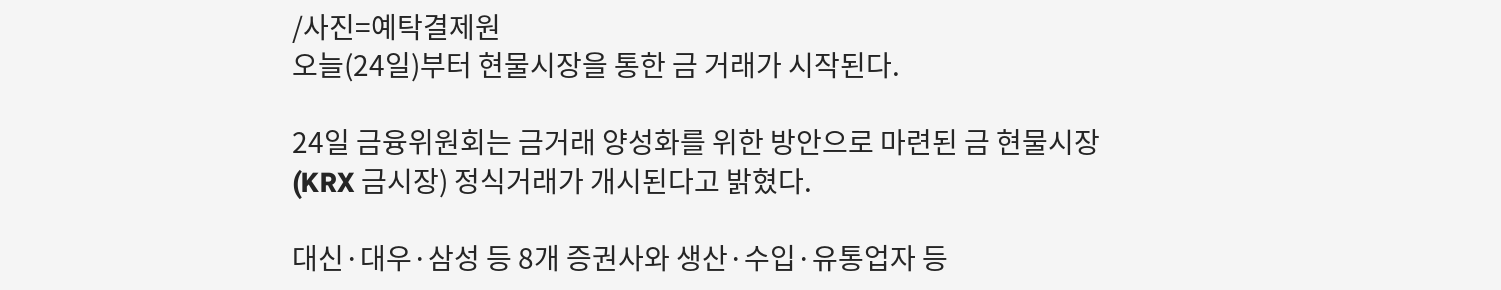/사진=예탁결제원
오늘(24일)부터 현물시장을 통한 금 거래가 시작된다.

24일 금융위원회는 금거래 양성화를 위한 방안으로 마련된 금 현물시장(KRX 금시장) 정식거래가 개시된다고 밝혔다.

대신·대우·삼성 등 8개 증권사와 생산·수입·유통업자 등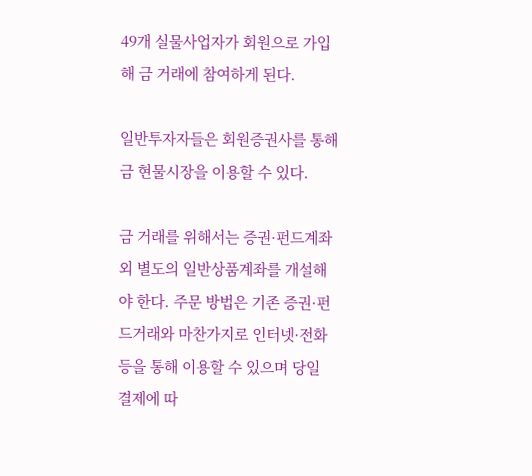49개 실물사업자가 회원으로 가입해 금 거래에 참여하게 된다.

일반투자자들은 회원증권사를 통해 금 현물시장을 이용할 수 있다.

금 거래를 위해서는 증권·펀드계좌외 별도의 일반상품계좌를 개설해야 한다. 주문 방법은 기존 증권·펀드거래와 마찬가지로 인터넷·전화 등을 통해 이용할 수 있으며 당일 결제에 따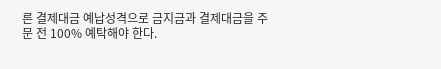른 결제대금 예납성격으로 금지금과 결제대금을 주문 전 100% 예탁해야 한다.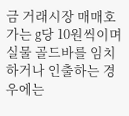금 거래시장 매매호가는 g당 10원씩이며 실물 골드바를 임치하거나 인출하는 경우에는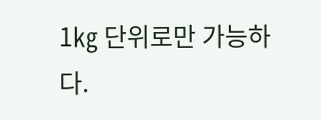1㎏ 단위로만 가능하다.